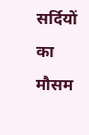सर्दियों का मौसम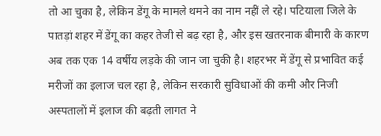तो आ चुका है, लेकिन डेंगू के मामले थमने का नाम नहीं ले रहे। पटियाला जिले के पातड़ां शहर में डेंगू का कहर तेजी से बढ़ रहा है, और इस खतरनाक बीमारी के कारण अब तक एक 14 वर्षीय लड़के की जान जा चुकी है। शहरभर में डेंगू से प्रभावित कई मरीजों का इलाज चल रहा है, लेकिन सरकारी सुविधाओं की कमी और निजी अस्पतालों में इलाज की बढ़ती लागत ने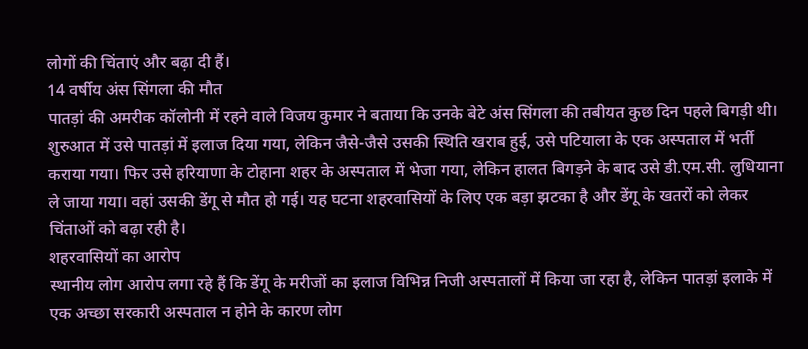लोगों की चिंताएं और बढ़ा दी हैं।
14 वर्षीय अंस सिंगला की मौत
पातड़ां की अमरीक कॉलोनी में रहने वाले विजय कुमार ने बताया कि उनके बेटे अंस सिंगला की तबीयत कुछ दिन पहले बिगड़ी थी। शुरुआत में उसे पातड़ां में इलाज दिया गया, लेकिन जैसे-जैसे उसकी स्थिति खराब हुई, उसे पटियाला के एक अस्पताल में भर्ती कराया गया। फिर उसे हरियाणा के टोहाना शहर के अस्पताल में भेजा गया, लेकिन हालत बिगड़ने के बाद उसे डी.एम.सी. लुधियाना ले जाया गया। वहां उसकी डेंगू से मौत हो गई। यह घटना शहरवासियों के लिए एक बड़ा झटका है और डेंगू के खतरों को लेकर चिंताओं को बढ़ा रही है।
शहरवासियों का आरोप
स्थानीय लोग आरोप लगा रहे हैं कि डेंगू के मरीजों का इलाज विभिन्न निजी अस्पतालों में किया जा रहा है, लेकिन पातड़ां इलाके में एक अच्छा सरकारी अस्पताल न होने के कारण लोग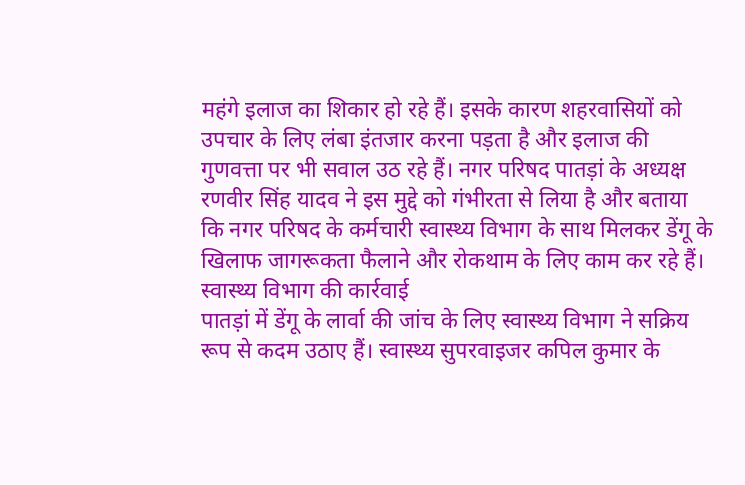महंगे इलाज का शिकार हो रहे हैं। इसके कारण शहरवासियों को उपचार के लिए लंबा इंतजार करना पड़ता है और इलाज की गुणवत्ता पर भी सवाल उठ रहे हैं। नगर परिषद पातड़ां के अध्यक्ष रणवीर सिंह यादव ने इस मुद्दे को गंभीरता से लिया है और बताया कि नगर परिषद के कर्मचारी स्वास्थ्य विभाग के साथ मिलकर डेंगू के खिलाफ जागरूकता फैलाने और रोकथाम के लिए काम कर रहे हैं।
स्वास्थ्य विभाग की कार्रवाई
पातड़ां में डेंगू के लार्वा की जांच के लिए स्वास्थ्य विभाग ने सक्रिय रूप से कदम उठाए हैं। स्वास्थ्य सुपरवाइजर कपिल कुमार के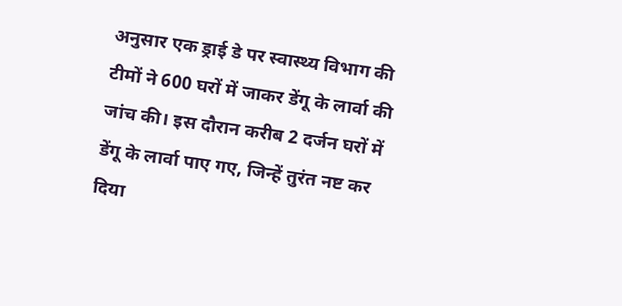अनुसार एक ड्राई डे पर स्वास्थ्य विभाग की टीमों ने 600 घरों में जाकर डेंगू के लार्वा की जांच की। इस दौरान करीब 2 दर्जन घरों में डेंगू के लार्वा पाए गए, जिन्हें तुरंत नष्ट कर दिया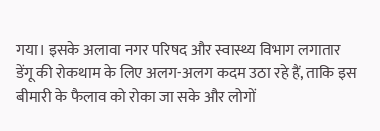गया। इसके अलावा नगर परिषद और स्वास्थ्य विभाग लगातार डेंगू की रोकथाम के लिए अलग-अलग कदम उठा रहे हैं, ताकि इस बीमारी के फैलाव को रोका जा सके और लोगों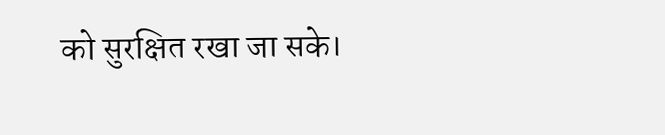को सुरक्षित रखा जा सके।